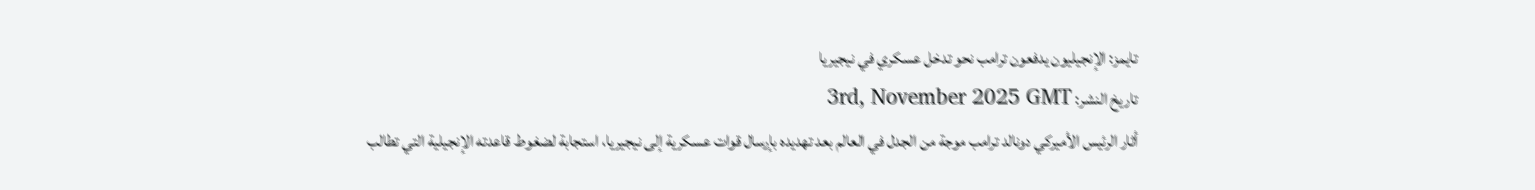تايمز: الإنجيليون يدفعون ترامب نحو تدخل عسكري في نيجيريا
تاريخ النشر: 3rd, November 2025 GMT
أثار الرئيس الأميركي دونالد ترامب موجة من الجدل في العالم بعد تهديده بإرسال قوات عسكرية إلى نيجيريا، استجابة لضغوط قاعدته الإنجيلية التي تطالب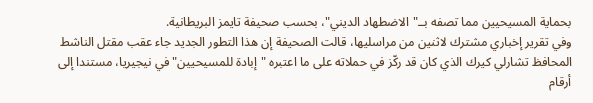بحماية المسيحيين مما تصفه بــ"الاضطهاد الديني"، بحسب صحيفة تايمز البريطانية.
وفي تقرير إخباري مشترك لاثنين من مراسليها، قالت الصحيفة إن هذا التطور الجديد جاء عقب مقتل الناشط المحافظ تشارلي كيرك الذي كان قد ركّز في حملاته على ما اعتبره "إبادة للمسيحيين" في نيجيريا، مستندا إلى أرقام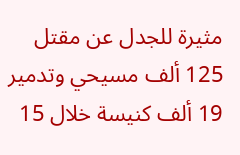مثيرة للجدل عن مقتل 125 ألف مسيحي وتدمير 19 ألف كنيسة خلال 15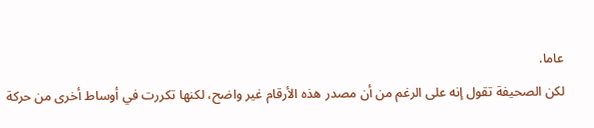عاما.
لكن الصحيفة تقول إنه على الرغم من أن مصدر هذه الأرقام غير واضح، لكنها تكررت في أوساط أخرى من حركة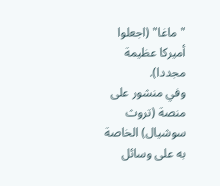"ماغا" (اجعلوا أميركا عظيمة مجددا).
وفي منشور على منصة (تروث سوشيال) الخاصة به على وسائل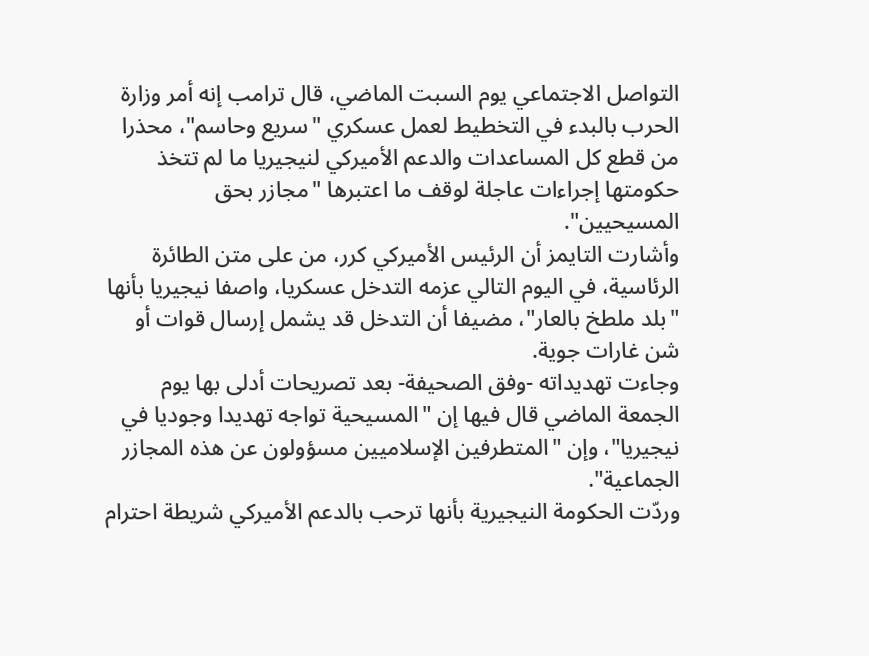التواصل الاجتماعي يوم السبت الماضي، قال ترامب إنه أمر وزارة الحرب بالبدء في التخطيط لعمل عسكري "سريع وحاسم"، محذرا من قطع كل المساعدات والدعم الأميركي لنيجيريا ما لم تتخذ حكومتها إجراءات عاجلة لوقف ما اعتبرها "مجازر بحق المسيحيين".
وأشارت التايمز أن الرئيس الأميركي كرر، من على متن الطائرة الرئاسية، في اليوم التالي عزمه التدخل عسكريا، واصفا نيجيريا بأنها "بلد ملطخ بالعار"، مضيفا أن التدخل قد يشمل إرسال قوات أو شن غارات جوية.
وجاءت تهديداته -وفق الصحيفة- بعد تصريحات أدلى بها يوم الجمعة الماضي قال فيها إن "المسيحية تواجه تهديدا وجوديا في نيجيريا"، وإن "المتطرفين الإسلاميين مسؤولون عن هذه المجازر الجماعية".
وردّت الحكومة النيجيرية بأنها ترحب بالدعم الأميركي شريطة احترام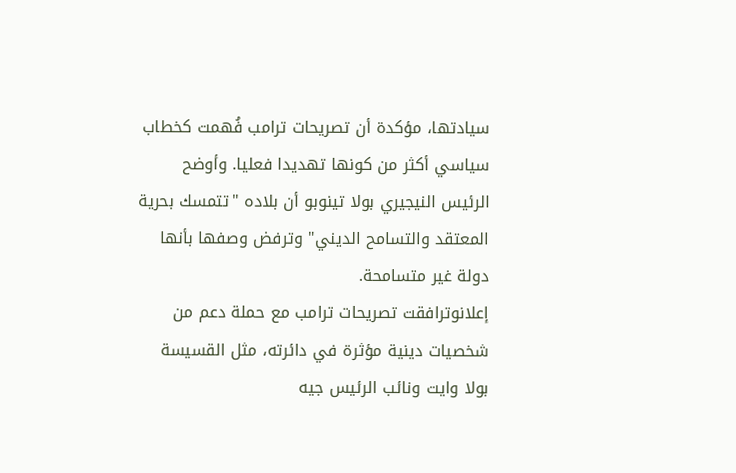سيادتها، مؤكدة أن تصريحات ترامب فُهمت كخطاب سياسي أكثر من كونها تهديدا فعليا. وأوضح الرئيس النيجيري بولا تينوبو أن بلاده "تتمسك بحرية المعتقد والتسامح الديني" وترفض وصفها بأنها دولة غير متسامحة.
إعلانوترافقت تصريحات ترامب مع حملة دعم من شخصيات دينية مؤثرة في دائرته، مثل القسيسة بولا وايت ونائب الرئيس جيه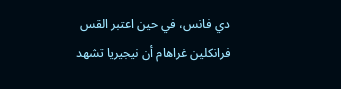دي فانس، في حين اعتبر القس فرانكلين غراهام أن نيجيريا تشهد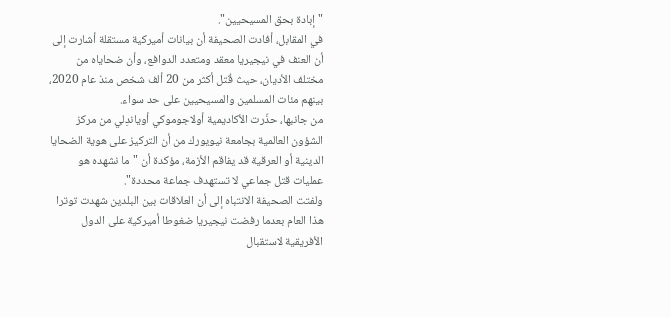"إبادة بحق المسيحيين".
في المقابل، أفادت الصحيفة أن بيانات أميركية مستقلة أشارت إلى أن العنف في نيجيريا معقد ومتعدد الدوافع، وأن ضحاياه من مختلف الأديان، حيث قُتل أكثر من 20 ألف شخص منذ عام 2020، بينهم مئات المسلمين والمسيحيين على حد سواء.
من جانبها، حذّرت الأكاديمية أولاجوموكي أوياندِلي من مركز الشؤون العالمية بجامعة نيويورك من أن التركيز على هوية الضحايا الدينية أو العرقية قد يفاقم الأزمة، مؤكدة أن "ما نشهده هو عمليات قتل جماعي لا تستهدف جماعة محددة".
ولفتت الصحيفة الانتباه إلى أن العلاقات بين البلدين شهدت توترا هذا العام بعدما رفضت نيجيريا ضغوطا أميركية على الدول الأفريقية لاستقبال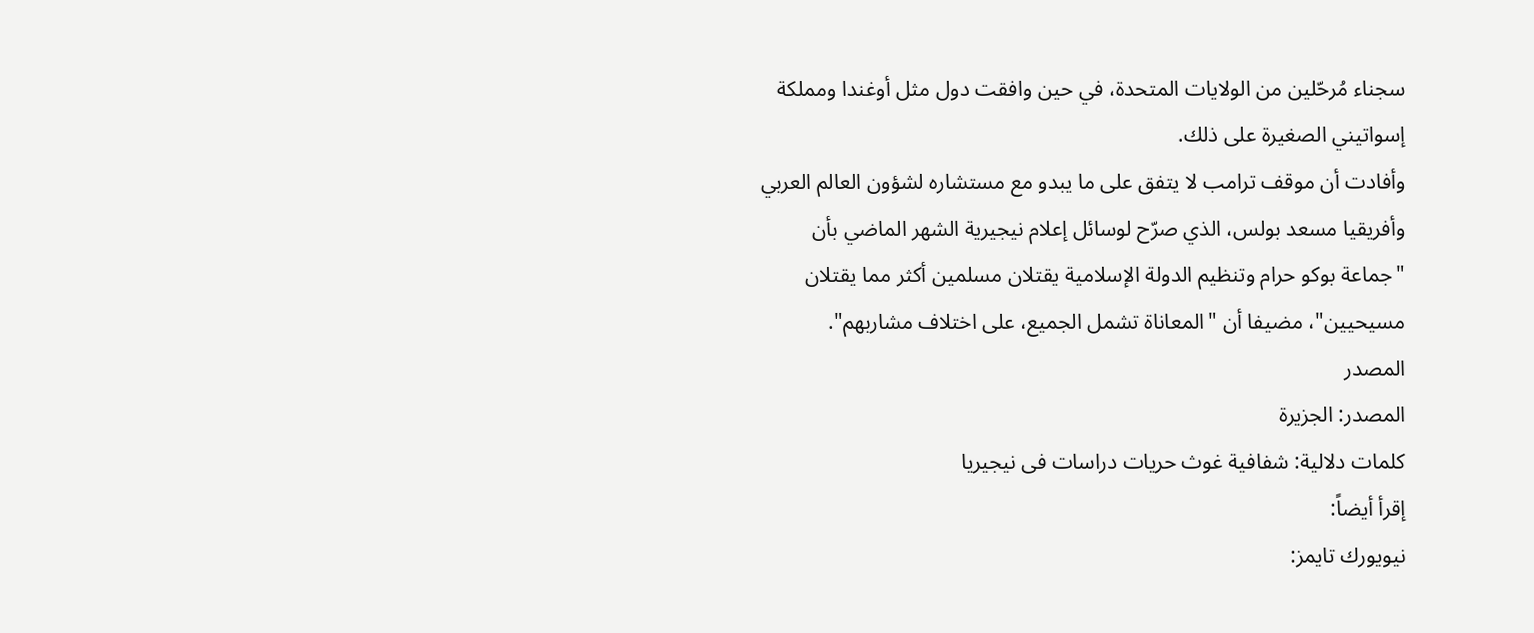سجناء مُرحّلين من الولايات المتحدة، في حين وافقت دول مثل أوغندا ومملكة إسواتيني الصغيرة على ذلك.
وأفادت أن موقف ترامب لا يتفق على ما يبدو مع مستشاره لشؤون العالم العربي وأفريقيا مسعد بولس، الذي صرّح لوسائل إعلام نيجيرية الشهر الماضي بأن "جماعة بوكو حرام وتنظيم الدولة الإسلامية يقتلان مسلمين أكثر مما يقتلان مسيحيين"، مضيفا أن "المعاناة تشمل الجميع، على اختلاف مشاربهم".
المصدر
المصدر: الجزيرة
كلمات دلالية: شفافية غوث حريات دراسات فی نیجیریا
إقرأ أيضاً:
نيويورك تايمز: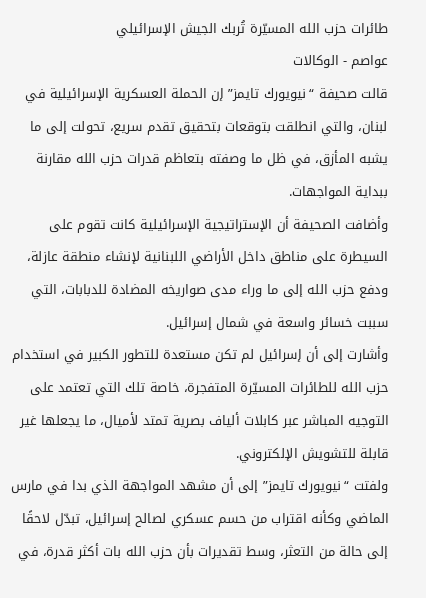طائرات حزب الله المسيّرة تُربك الجيش الإسرائيلي
عواصم - الوكالات
قالت صحيفة “نيويورك تايمز” إن الحملة العسكرية الإسرائيلية في لبنان، والتي انطلقت بتوقعات بتحقيق تقدم سريع، تحولت إلى ما يشبه المأزق، في ظل ما وصفته بتعاظم قدرات حزب الله مقارنة ببداية المواجهات.
وأضافت الصحيفة أن الإستراتيجية الإسرائيلية كانت تقوم على السيطرة على مناطق داخل الأراضي اللبنانية لإنشاء منطقة عازلة، ودفع حزب الله إلى ما وراء مدى صواريخه المضادة للدبابات، التي سببت خسائر واسعة في شمال إسرائيل.
وأشارت إلى أن إسرائيل لم تكن مستعدة للتطور الكبير في استخدام حزب الله للطائرات المسيّرة المتفجرة، خاصة تلك التي تعتمد على التوجيه المباشر عبر كابلات ألياف بصرية تمتد لأميال، ما يجعلها غير قابلة للتشويش الإلكتروني.
ولفتت “نيويورك تايمز” إلى أن مشهد المواجهة الذي بدا في مارس الماضي وكأنه اقتراب من حسم عسكري لصالح إسرائيل، تبدّل لاحقًا إلى حالة من التعثر، وسط تقديرات بأن حزب الله بات أكثر قدرة، في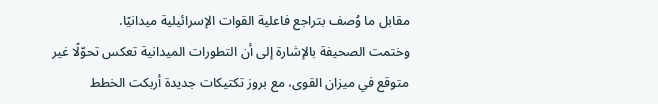مقابل ما وُصف بتراجع فاعلية القوات الإسرائيلية ميدانيًا.
وختمت الصحيفة بالإشارة إلى أن التطورات الميدانية تعكس تحوّلًا غير متوقع في ميزان القوى، مع بروز تكتيكات جديدة أربكت الخطط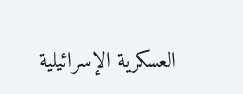العسكرية الإسرائيلية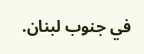في جنوب لبنان.